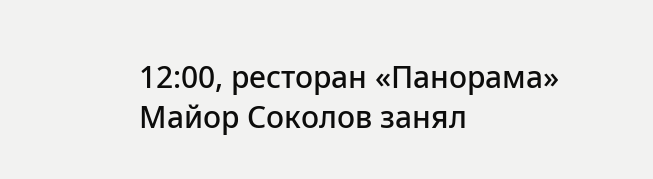12:00, ресторан «Панорама»
Майор Соколов занял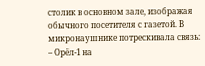столик в основном зале, изображая обычного посетителя с газетой. В микронаушнике потрескивала связь:
– Орёл-1 на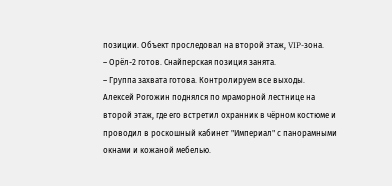позиции. Объект проследовал на второй этаж, VIP-зона.
– Орёл-2 готов. Снайперская позиция занята.
– Группа захвата готова. Контролируем все выходы.
Алексей Рогожин поднялся по мраморной лестнице на второй этаж, где его встретил охранник в чёрном костюме и проводил в роскошный кабинет "Империал" с панорамными окнами и кожаной мебелью.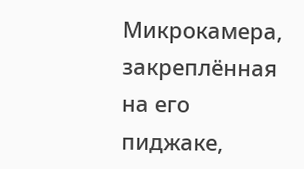Микрокамера, закреплённая на его пиджаке,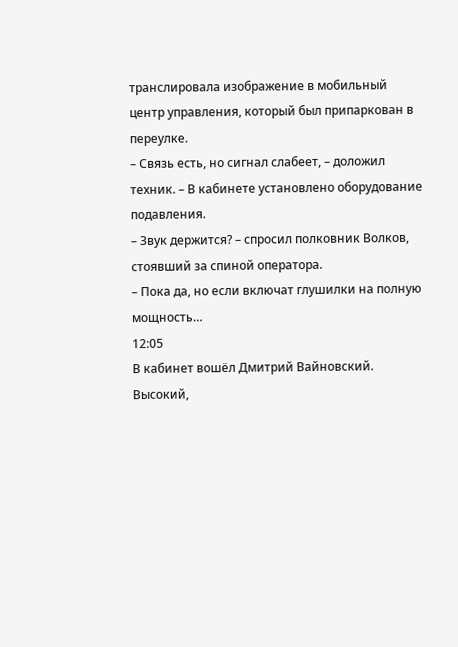транслировала изображение в мобильный центр управления, который был припаркован в переулке.
– Связь есть, но сигнал слабеет, – доложил техник. – В кабинете установлено оборудование подавления.
– Звук держится? – спросил полковник Волков, стоявший за спиной оператора.
– Пока да, но если включат глушилки на полную мощность…
12:05
В кабинет вошёл Дмитрий Вайновский. Высокий,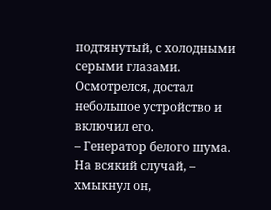подтянутый, с холодными серыми глазами. Осмотрелся, достал небольшое устройство и включил его.
– Генератор белого шума. На всякий случай, – хмыкнул он,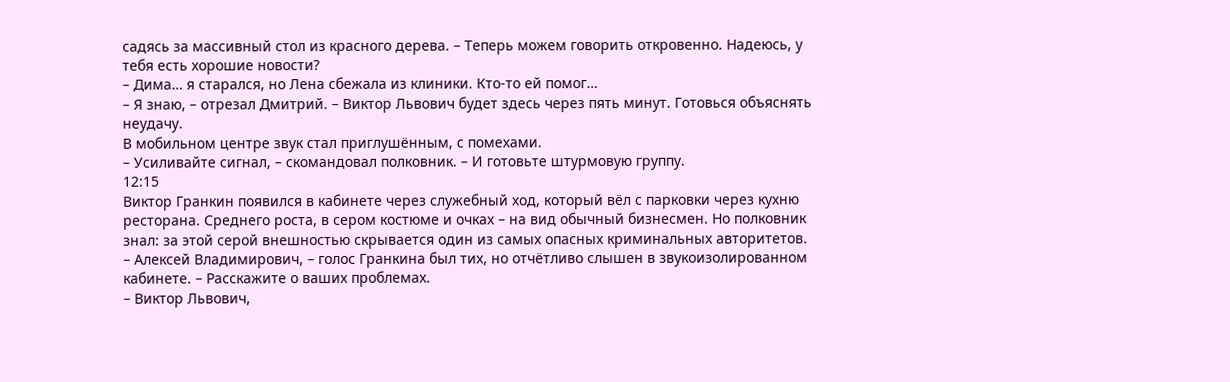садясь за массивный стол из красного дерева. – Теперь можем говорить откровенно. Надеюсь, у тебя есть хорошие новости?
– Дима… я старался, но Лена сбежала из клиники. Кто-то ей помог…
– Я знаю, – отрезал Дмитрий. – Виктор Львович будет здесь через пять минут. Готовься объяснять неудачу.
В мобильном центре звук стал приглушённым, с помехами.
– Усиливайте сигнал, – скомандовал полковник. – И готовьте штурмовую группу.
12:15
Виктор Гранкин появился в кабинете через служебный ход, который вёл с парковки через кухню ресторана. Среднего роста, в сером костюме и очках – на вид обычный бизнесмен. Но полковник знал: за этой серой внешностью скрывается один из самых опасных криминальных авторитетов.
– Алексей Владимирович, – голос Гранкина был тих, но отчётливо слышен в звукоизолированном кабинете. – Расскажите о ваших проблемах.
– Виктор Львович,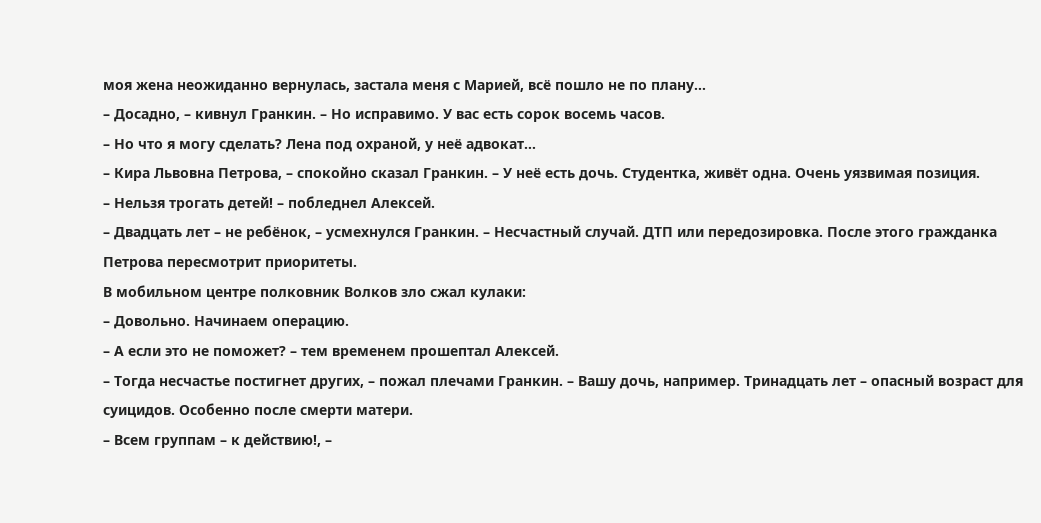моя жена неожиданно вернулась, застала меня с Марией, всё пошло не по плану…
– Досадно, – кивнул Гранкин. – Но исправимо. У вас есть сорок восемь часов.
– Но что я могу сделать? Лена под охраной, у неё адвокат…
– Кира Львовна Петрова, – спокойно сказал Гранкин. – У неё есть дочь. Студентка, живёт одна. Очень уязвимая позиция.
– Нельзя трогать детей! – побледнел Алексей.
– Двадцать лет – не ребёнок, – усмехнулся Гранкин. – Несчастный случай. ДТП или передозировка. После этого гражданка Петрова пересмотрит приоритеты.
В мобильном центре полковник Волков зло сжал кулаки:
– Довольно. Начинаем операцию.
– А если это не поможет? – тем временем прошептал Алексей.
– Тогда несчастье постигнет других, – пожал плечами Гранкин. – Вашу дочь, например. Тринадцать лет – опасный возраст для суицидов. Особенно после смерти матери.
– Всем группам – к действию!, –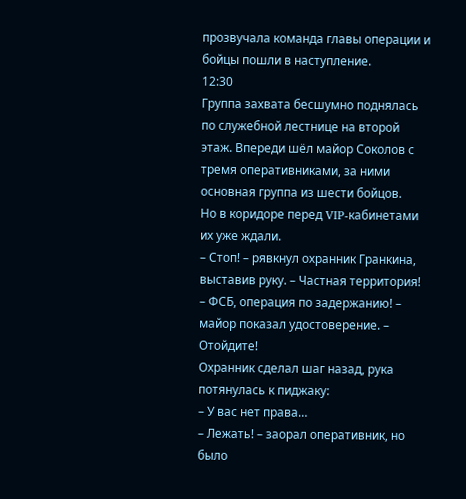прозвучала команда главы операции и бойцы пошли в наступление.
12:30
Группа захвата бесшумно поднялась по служебной лестнице на второй этаж. Впереди шёл майор Соколов с тремя оперативниками, за ними основная группа из шести бойцов.
Но в коридоре перед VIP-кабинетами их уже ждали.
– Стоп! – рявкнул охранник Гранкина, выставив руку. – Частная территория!
– ФСБ, операция по задержанию! – майор показал удостоверение. – Отойдите!
Охранник сделал шаг назад, рука потянулась к пиджаку:
– У вас нет права…
– Лежать! – заорал оперативник, но было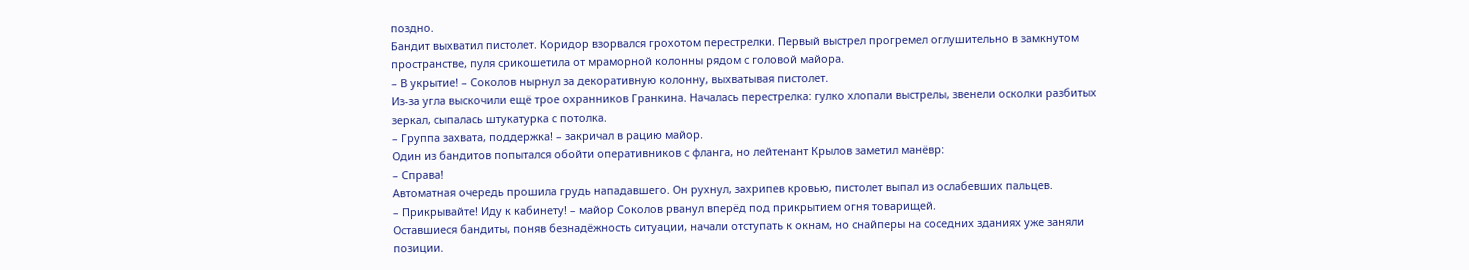поздно.
Бандит выхватил пистолет. Коридор взорвался грохотом перестрелки. Первый выстрел прогремел оглушительно в замкнутом пространстве, пуля срикошетила от мраморной колонны рядом с головой майора.
– В укрытие! – Соколов нырнул за декоративную колонну, выхватывая пистолет.
Из-за угла выскочили ещё трое охранников Гранкина. Началась перестрелка: гулко хлопали выстрелы, звенели осколки разбитых зеркал, сыпалась штукатурка с потолка.
– Группа захвата, поддержка! – закричал в рацию майор.
Один из бандитов попытался обойти оперативников с фланга, но лейтенант Крылов заметил манёвр:
– Справа!
Автоматная очередь прошила грудь нападавшего. Он рухнул, захрипев кровью, пистолет выпал из ослабевших пальцев.
– Прикрывайте! Иду к кабинету! – майор Соколов рванул вперёд под прикрытием огня товарищей.
Оставшиеся бандиты, поняв безнадёжность ситуации, начали отступать к окнам, но снайперы на соседних зданиях уже заняли позиции.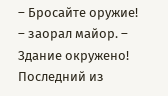– Бросайте оружие! – заорал майор. – Здание окружено!
Последний из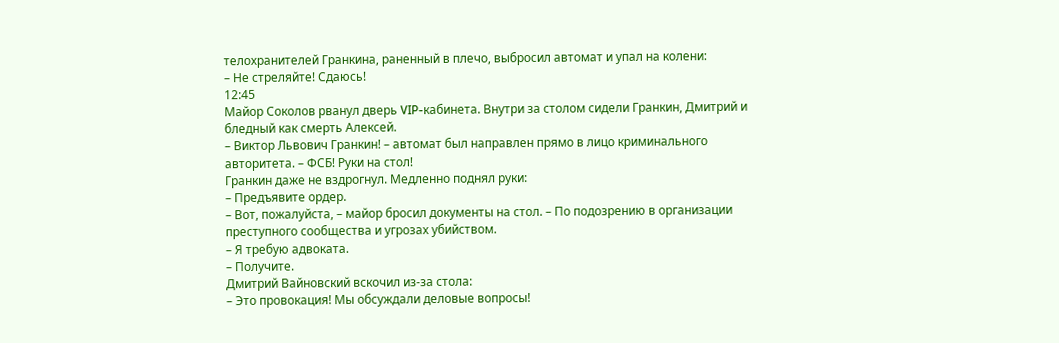телохранителей Гранкина, раненный в плечо, выбросил автомат и упал на колени:
– Не стреляйте! Сдаюсь!
12:45
Майор Соколов рванул дверь VIP-кабинета. Внутри за столом сидели Гранкин, Дмитрий и бледный как смерть Алексей.
– Виктор Львович Гранкин! – автомат был направлен прямо в лицо криминального авторитета. – ФСБ! Руки на стол!
Гранкин даже не вздрогнул. Медленно поднял руки:
– Предъявите ордер.
– Вот, пожалуйста, – майор бросил документы на стол. – По подозрению в организации преступного сообщества и угрозах убийством.
– Я требую адвоката.
– Получите.
Дмитрий Вайновский вскочил из-за стола:
– Это провокация! Мы обсуждали деловые вопросы!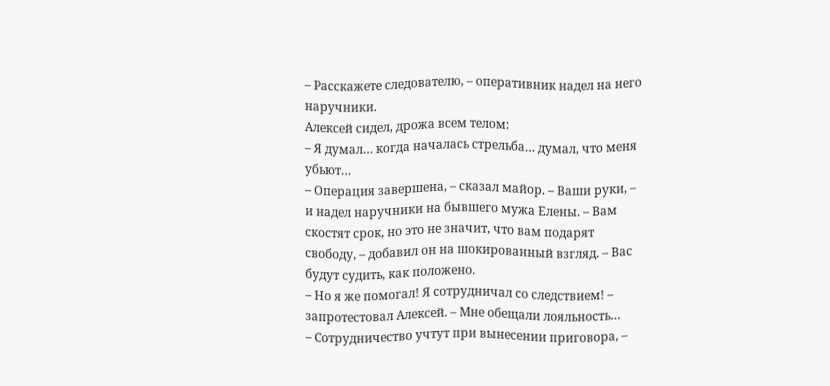– Расскажете следователю, – оперативник надел на него наручники.
Алексей сидел, дрожа всем телом:
– Я думал… когда началась стрельба… думал, что меня убьют…
– Операция завершена, – сказал майор. – Ваши руки, – и надел наручники на бывшего мужа Елены. – Вам скостят срок, но это не значит, что вам подарят свободу, – добавил он на шокированный взгляд. – Вас будут судить, как положено.
– Но я же помогал! Я сотрудничал со следствием! – запротестовал Алексей. – Мне обещали лояльность…
– Сотрудничество учтут при вынесении приговора, –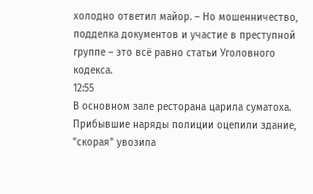холодно ответил майор. – Но мошенничество, подделка документов и участие в преступной группе – это всё равно статьи Уголовного кодекса.
12:55
В основном зале ресторана царила суматоха. Прибывшие наряды полиции оцепили здание, "скорая" увозила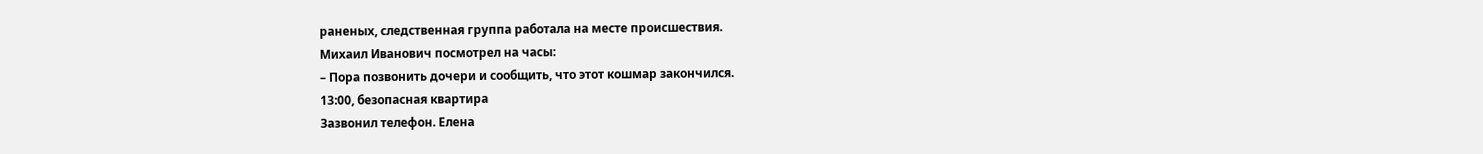раненых, следственная группа работала на месте происшествия.
Михаил Иванович посмотрел на часы:
– Пора позвонить дочери и сообщить, что этот кошмар закончился.
13:00, безопасная квартира
Зазвонил телефон. Елена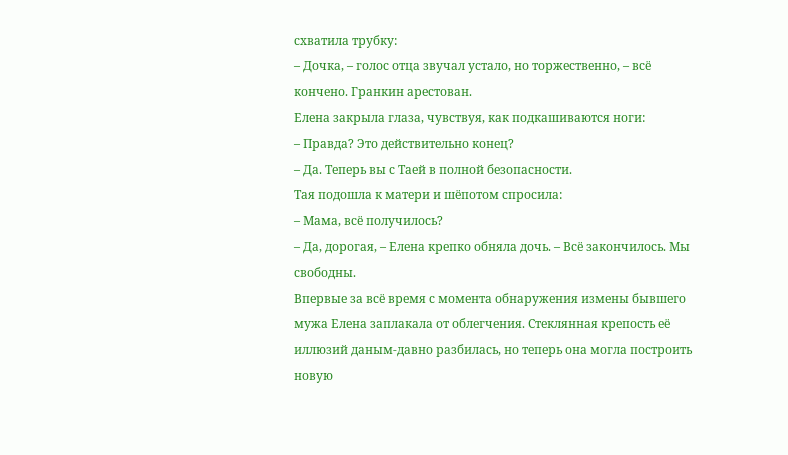схватила трубку:
– Дочка, – голос отца звучал устало, но торжественно, – всё кончено. Гранкин арестован.
Елена закрыла глаза, чувствуя, как подкашиваются ноги:
– Правда? Это действительно конец?
– Да. Теперь вы с Таей в полной безопасности.
Тая подошла к матери и шёпотом спросила:
– Мама, всё получилось?
– Да, дорогая, – Елена крепко обняла дочь. – Всё закончилось. Мы свободны.
Впервые за всё время с момента обнаружения измены бывшего мужа Елена заплакала от облегчения. Стеклянная крепость её иллюзий даным-давно разбилась, но теперь она могла построить новую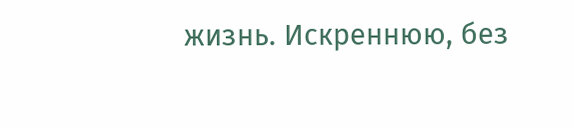жизнь. Искреннюю, без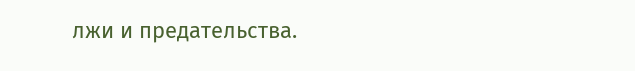лжи и предательства.